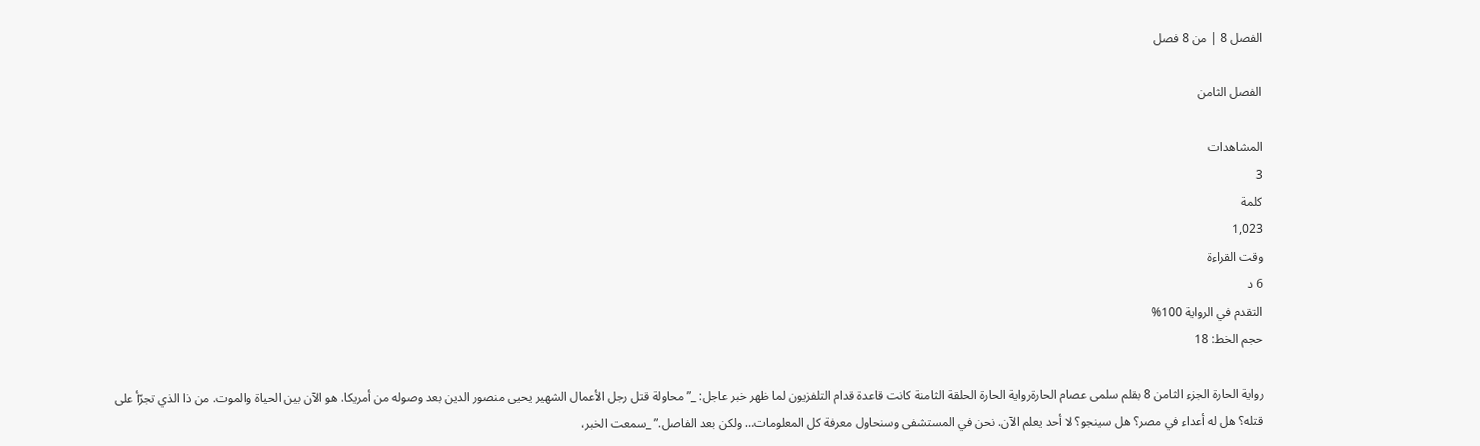الفصل 8 | من 8 فصل

الفصل الثامن

المشاهدات
3
كلمة
1,023
وقت القراءة
6 د
التقدم في الرواية 100%
حجم الخط: 18

رواية الحارة الجزء الثامن 8 بقلم سلمى عصام الحارةرواية الحارة الحلقة الثامنة كانت قاعدة قدام التلفزيون لما ظهر خبر عاجل: _”محاولة قتل رجل الأعمال الشهير يحيى منصور الدين بعد وصوله من أمريكا. هو الآن بين الحياة والموت. من ذا الذي تجرّأ على قتله؟ هل له أعداء في مصر؟ هل سينجو؟ لا أحد يعلم الآن. نحن في المستشفى وسنحاول معرفة كل المعلومات… ولكن بعد الفاصل.” _سمعت الخبر،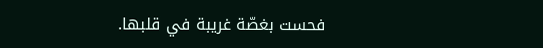فحست بغصّة غريبة في قلبها.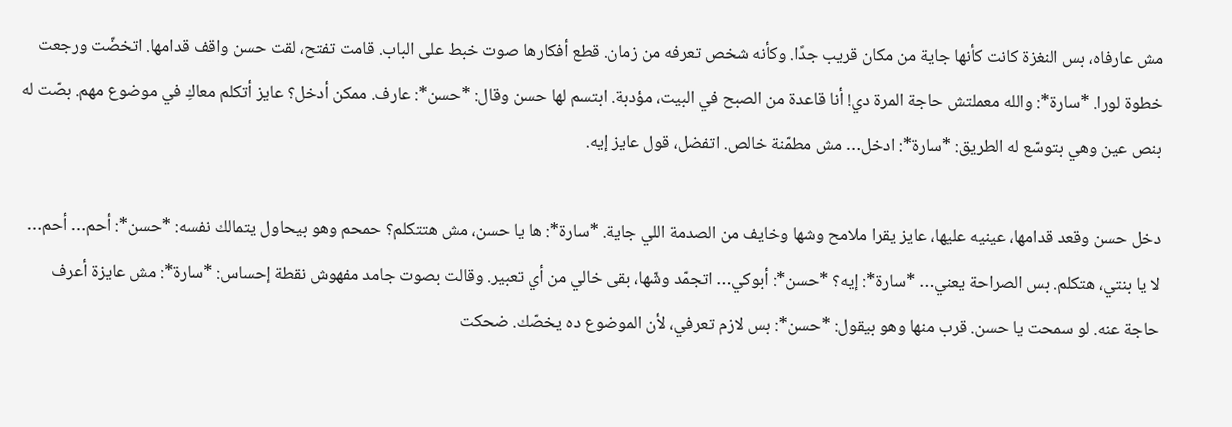مش عارفاه، بس النغزة كانت كأنها جاية من مكان قريب جدًا. وكأنه شخص تعرفه من زمان. قطع أفكارها صوت خبط على الباب. قامت تفتح، لقت حسن واقف قدامها. اتخضّت ورجعت خطوة لورا. *سارة*: والله معملتش حاجة المرة دي! أنا قاعدة من الصبح في البيت، مؤدبة. ابتسم لها حسن وقال: *حسن*: عارف. ممكن أدخل؟ عايز أتكلم معاكِ في موضوع مهم. بصّت له بنص عين وهي بتوسّع له الطريق: *سارة*: ادخل… مش مطمّنة خالص. اتفضل، قول عايز إيه.

دخل حسن وقعد قدامها، عينيه عليها، عايز يقرا ملامح وشها وخايف من الصدمة اللي جاية. *سارة*: ها يا حسن، مش هتتكلم؟ حمحم وهو بيحاول يتمالك نفسه: *حسن*: أحم… أحم… لا يا بنتي، هتكلم. بس الصراحة يعني… *سارة*: إيه؟ *حسن*: أبوكي… اتجمّد وشّها، بقى خالي من أي تعبير. وقالت بصوت جامد مفهوش نقطة إحساس: *سارة*: مش عايزة أعرف حاجة عنه. لو سمحت يا حسن. قرب منها وهو بيقول: *حسن*: بس لازم تعرفي، لأن الموضوع ده يخصّك. ضحكت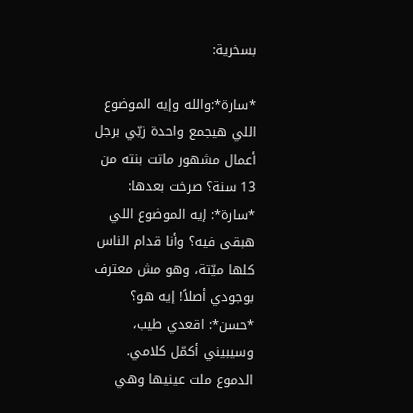بسخرية:

*سارة*:والله وإيه الموضوع اللي هيجمع واحدة زيّي برجل أعمال مشهور ماتت بنته من 13 سنة؟ صرخت بعدها: *سارة*: إيه الموضوع اللي هبقى فيه؟ وأنا قدام الناس كلها ميّتة، وهو مش معترف بوجودي أصلاً! إيه هو؟ *حسن*: اقعدي طيب، وسيبيني أكمّل كلامي. الدموع ملت عينيها وهي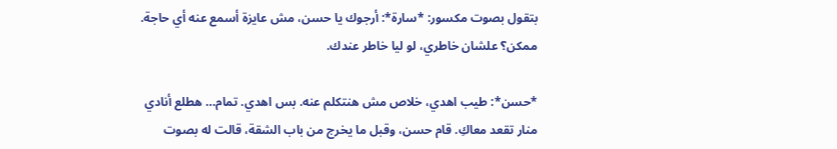بتقول بصوت مكسور: *سارة*: أرجوك يا حسن، مش عايزة أسمع عنه أي حاجة. ممكن؟ علشان خاطري، لو ليا خاطر عندك.

*حسن*: طيب اهدي، خلاص مش هنتكلم عنه. بس اهدي. تمام… هطلع أنادي منار تقعد معاكِ. قام حسن، وقبل ما يخرج من باب الشقة، قالت له بصوت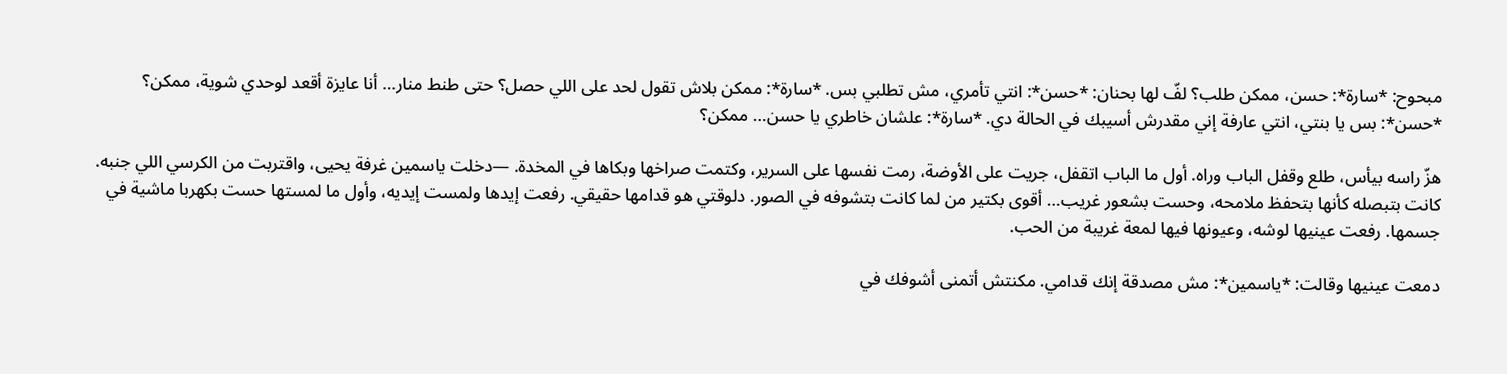مبحوح: *سارة*: حسن، ممكن طلب؟ لفّ لها بحنان: *حسن*: انتي تأمري، مش تطلبي بس. *سارة*: ممكن بلاش تقول لحد على اللي حصل؟ حتى طنط منار… أنا عايزة أقعد لوحدي شوية، ممكن؟ *حسن*: بس يا بنتي، انتي عارفة إني مقدرش أسيبك في الحالة دي. *سارة*: علشان خاطري يا حسن… ممكن؟

هزّ راسه بيأس، طلع وقفل الباب وراه. أول ما الباب اتقفل، جريت على الأوضة، رمت نفسها على السرير، وكتمت صراخها وبكاها في المخدة. —دخلت ياسمين غرفة يحيى، واقتربت من الكرسي اللي جنبه. كانت بتبصله كأنها بتحفظ ملامحه، وحست بشعور غريب… أقوى بكتير من لما كانت بتشوفه في الصور. دلوقتي هو قدامها حقيقي. رفعت إيدها ولمست إيديه، وأول ما لمستها حست بكهربا ماشية في جسمها. رفعت عينيها لوشه، وعيونها فيها لمعة غريبة من الحب.

دمعت عينيها وقالت: *ياسمين*: مش مصدقة إنك قدامي. مكنتش أتمنى أشوفك في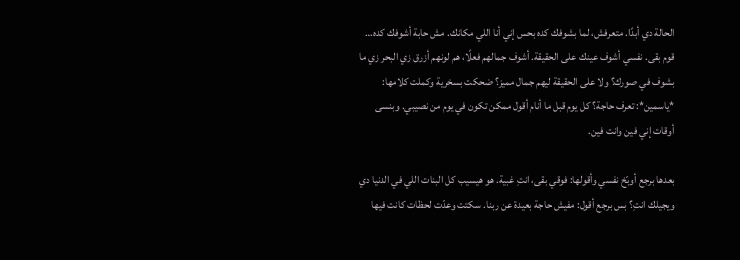الحالة دي أبدًا. متعرفش، لما بشوفك كده بحس إني أنا اللي مكانك. مش حابة أشوفك كده… قوم بقى. نفسي أشوف عينك على الحقيقة. أشوف جمالهم فعلًا، هم لونهم أزرق زي البحر زي ما بشوف في صورك؟ ولا على الحقيقة ليهم جمال مميز؟ ضحكت بسخرية وكملت كلامها: *ياسمين*: تعرف حاجة؟ كل يوم قبل ما أنام أقول ممكن تكون في يوم من نصيبي. وبنسى أوقات إني فين وانت فين.

بعدها برجع أوبّخ نفسي وأقولها: فوقي بقى، انتِ غبية. هو هيسيب كل البنات اللي في الدنيا دي ويجيلك انتِ؟ بس برجع أقول: مفيش حاجة بعيدة عن ربنا. سكتت وعدّت لحظات كانت فيها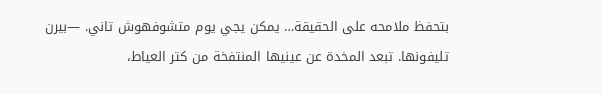بتحفظ ملامحه على الحقيقة… يمكن يجي يوم متشوفهوش تاني. —بيرن تليفونها. تبعد المخدة عن عينيها المنتفخة من كتر العياط،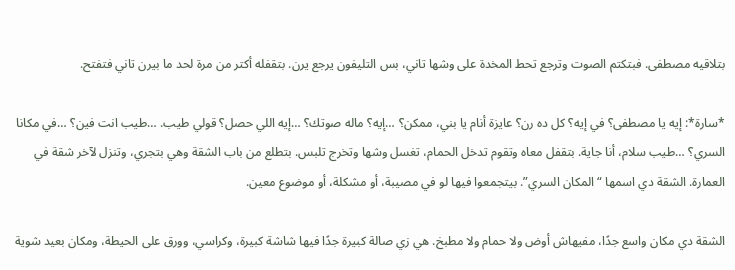بتلاقيه مصطفى. فبتكتم الصوت وترجع تحط المخدة على وشها تاني، بس التليفون يرجع يرن. بتقفله أكتر من مرة لحد ما بيرن تاني فتفتح.

*سارة*: إيه يا مصطفى؟ في إيه؟ كل ده رن؟ عايزة أنام يا بني، ممكن؟ …إيه؟ ماله صوتك؟ …إيه اللي حصل؟ قولي طيب. …طيب انت فين؟ …في مكانا السري؟ …طيب سلام، أنا جاية. بتقفل معاه وتقوم تدخل الحمام، تغسل وشها وتخرج تلبس. بتطلع من باب الشقة وهي بتجري، وتنزل لآخر شقة في العمارة. الشقة دي اسمها “المكان السري”. بيتجمعوا فيها لو في مصيبة، أو مشكلة، أو موضوع معين.

الشقة دي مكان واسع جدًا، مفيهاش أوض ولا حمام ولا مطبخ. هي زي صالة كبيرة جدًا فيها شاشة كبيرة، وكراسي، وورق على الحيطة، ومكان بعيد شوية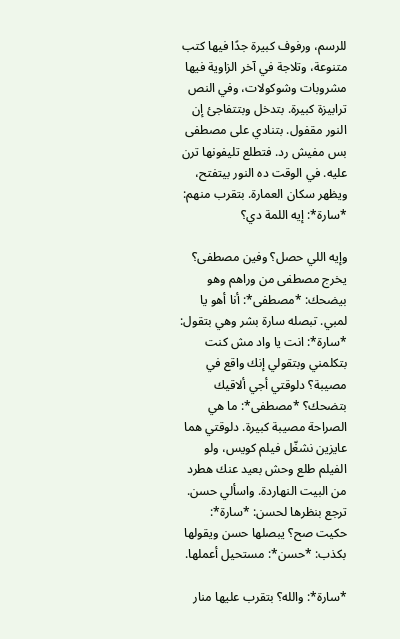للرسم، ورفوف كبيرة جدًا فيها كتب متنوعة، وتلاجة في آخر الزاوية فيها مشروبات وشوكولات، وفي النص ترابيزة كبيرة. بتدخل وبتتفاجئ إن النور مقفول. بتنادي على مصطفى بس مفيش رد. فتطلع تليفونها ترن عليه. في الوقت ده النور بيتفتح، ويظهر سكان العمارة. بتقرب منهم: *سارة*: إيه اللمة دي؟

وإيه اللي حصل؟ وفين مصطفى؟ يخرج مصطفى من وراهم وهو بيضحك: *مصطفى*: أنا أهو يا لمبي. تبصله سارة بشر وهي بتقول: *سارة*: انت يا واد مش كنت بتكلمني وبتقولي إنك واقع في مصيبة؟ دلوقتي أجي ألاقيك بتضحك؟ *مصطفى*: ما هي الصراحة مصيبة كبيرة. دلوقتي هما عايزين نشغّل فيلم كويس، ولو الفيلم طلع وحش بعيد عنك هطرد من البيت النهاردة. واسألي حسن. ترجع بنظرها لحسن: *سارة*: حكيت صح؟ يبصلها حسن ويقولها بكذب: *حسن*: مستحيل أعملها.

*سارة*: والله؟ بتقرب عليها منار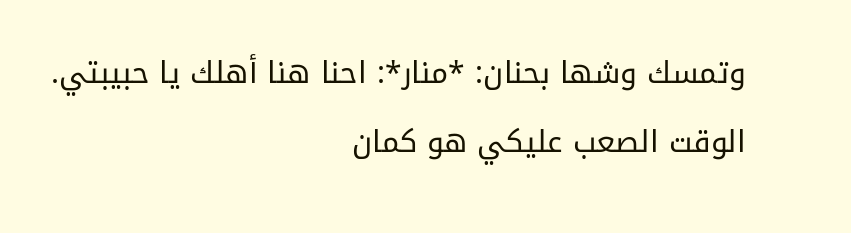وتمسك وشها بحنان: *منار*: احنا هنا أهلك يا حبيبتي. الوقت الصعب عليكي هو كمان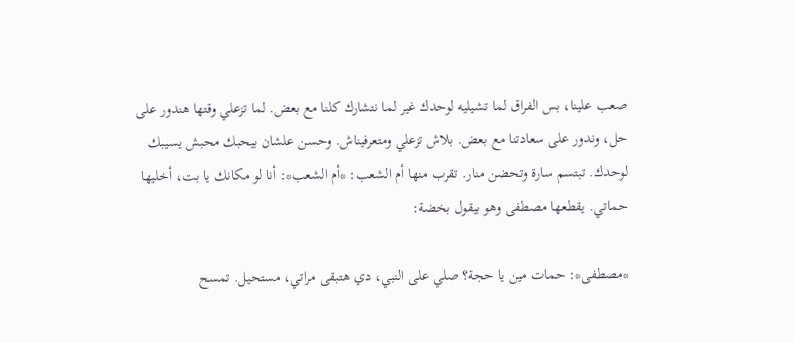صعب علينا، بس الفراق لما تشيليه لوحدك غير لما نتشارك كلنا مع بعض. لما تزعلي وقتها هندور على حل، وندور على سعادتنا مع بعض. بلاش تزعلي ومتعرفيناش. وحسن علشان بيحبك محبش يسيبك لوحدك. تبتسم سارة وتحضن منار. تقرب منها أم الشعب: *أم الشعب*: أنا لو مكانك يا بت، أخليها حماتي. يقطعها مصطفى وهو بيقول بخضة:

*مصطفى*: حمات مين يا حجة؟ صلي على النبي، دي هتبقى مراتي، مستحيل. تمسح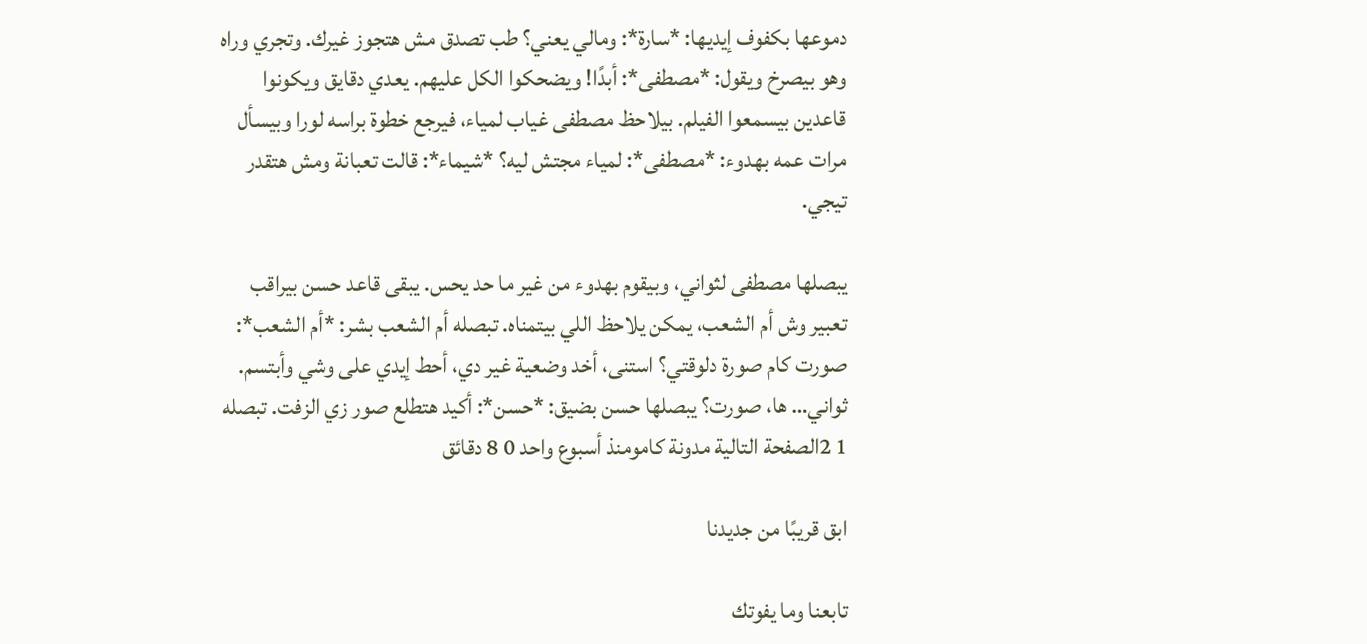دموعها بكفوف إيديها: *سارة*: ومالي يعني؟ طب تصدق مش هتجوز غيرك. وتجري وراه وهو بيصرخ ويقول: *مصطفى*: أبدًا! ويضحكوا الكل عليهم. يعدي دقايق ويكونوا قاعدين بيسمعوا الفيلم. بيلاحظ مصطفى غياب لمياء، فيرجع خطوة براسه لورا وبيسأل مرات عمه بهدوء: *مصطفى*: لمياء مجتش ليه؟ *شيماء*: قالت تعبانة ومش هتقدر تيجي.

يبصلها مصطفى لثواني، وبيقوم بهدوء من غير ما حد يحس. يبقى قاعد حسن بيراقب تعبير وش أم الشعب، يمكن يلاحظ اللي بيتمناه. تبصله أم الشعب بشر: *أم الشعب*: صورت كام صورة دلوقتي؟ استنى، أخد وضعية غير دي، أحط إيدي على وشي وأبتسم. ثواني… ها، صورت؟ يبصلها حسن بضيق: *حسن*: أكيد هتطلع صور زي الزفت. تبصله 1 2الصفحة التالية مدونة كامومنذ أسبوع واحد 0 8 دقائق

ابق قريبًا من جديدنا

تابعنا وما يفوتك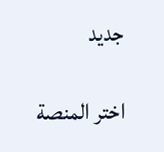جديد

اختر المنصة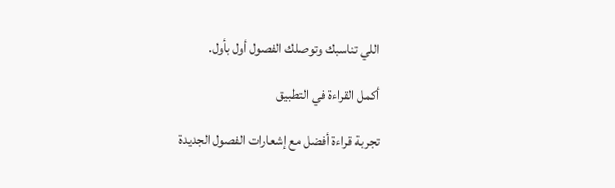اللي تناسبك وتوصلك الفصول أول بأول.

أكمل القراءة في التطبيق

تجربة قراءة أفضل مع إشعارات الفصول الجديدة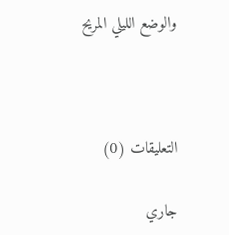والوضع الليلي المريح



التعليقات (0)

جاري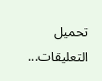تحميل التعليقات...